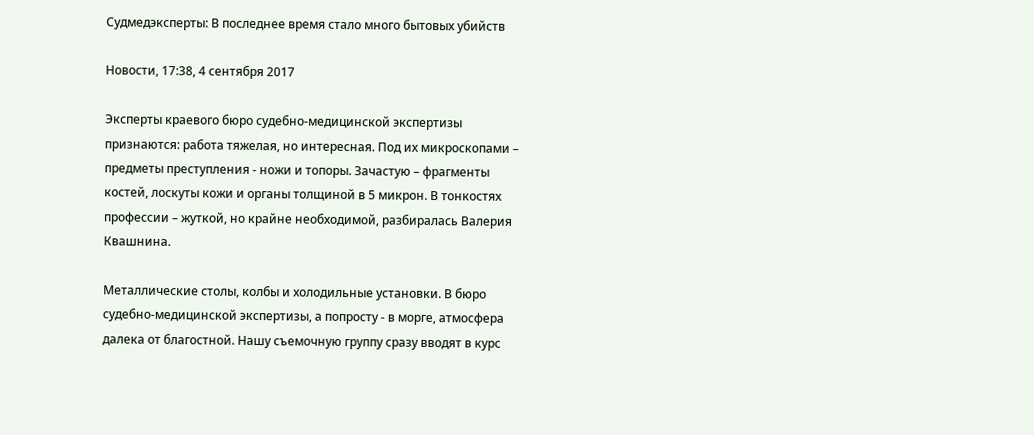Судмедэксперты: В последнее время стало много бытовых убийств

Новости, 17:38, 4 сентября 2017

Эксперты краевого бюро судебно-медицинской экспертизы признаются: работа тяжелая, но интересная. Под их микроскопами – предметы преступления - ножи и топоры. Зачастую – фрагменты костей, лоскуты кожи и органы толщиной в 5 микрон. В тонкостях профессии – жуткой, но крайне необходимой, разбиралась Валерия Квашнина.

Металлические столы, колбы и холодильные установки. В бюро судебно-медицинской экспертизы, а попросту - в морге, атмосфера далека от благостной. Нашу съемочную группу сразу вводят в курс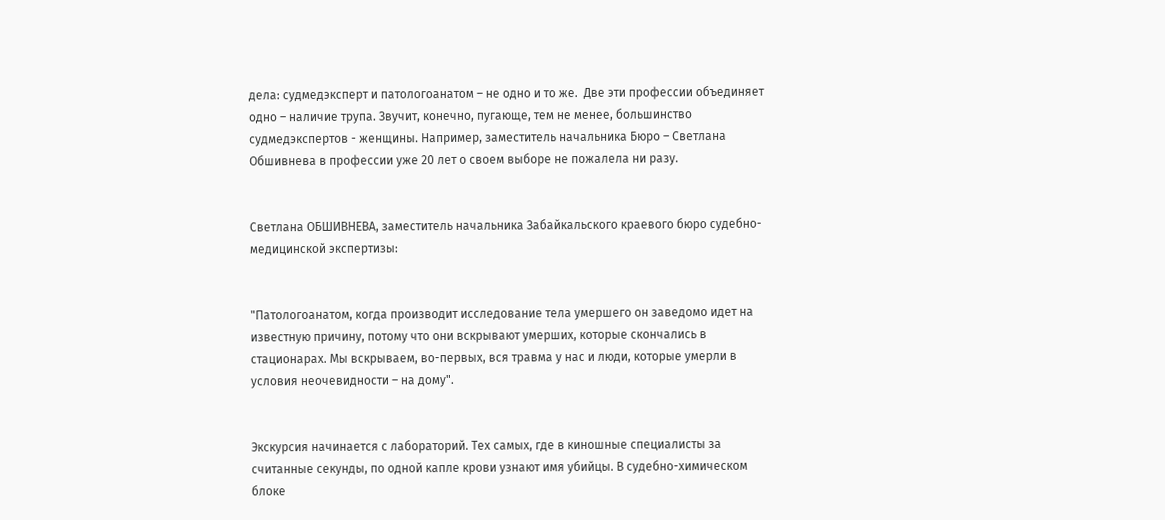дела: судмедэксперт и патологоанатом – не одно и то же.  Две эти профессии объединяет одно – наличие трупа. Звучит, конечно, пугающе, тем не менее, большинство судмедэкспертов - женщины. Например, заместитель начальника Бюро – Светлана Обшивнева в профессии уже 20 лет о своем выборе не пожалела ни разу.


Светлана ОБШИВНЕВА, заместитель начальника Забайкальского краевого бюро судебно-медицинской экспертизы:


"Патологоанатом, когда производит исследование тела умершего он заведомо идет на известную причину, потому что они вскрывают умерших, которые скончались в стационарах. Мы вскрываем, во-первых, вся травма у нас и люди, которые умерли в условия неочевидности – на дому".


Экскурсия начинается с лабораторий. Тех самых, где в киношные специалисты за считанные секунды, по одной капле крови узнают имя убийцы. В судебно-химическом блоке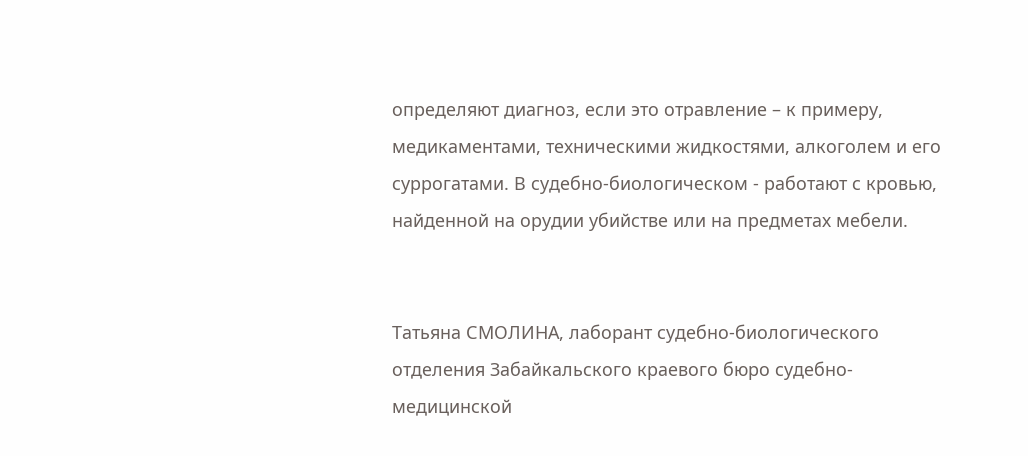определяют диагноз, если это отравление – к примеру, медикаментами, техническими жидкостями, алкоголем и его суррогатами. В судебно-биологическом - работают с кровью, найденной на орудии убийстве или на предметах мебели.


Татьяна СМОЛИНА, лаборант судебно-биологического отделения Забайкальского краевого бюро судебно-медицинской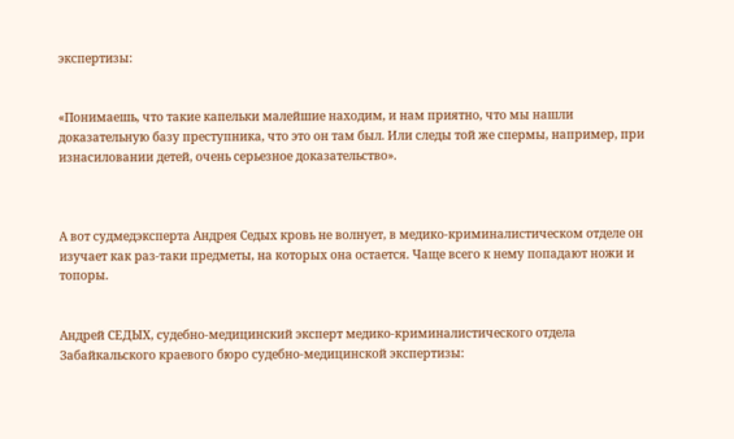экспертизы:


«Понимаешь, что такие капельки малейшие находим, и нам приятно, что мы нашли доказательную базу преступника, что это он там был. Или следы той же спермы, например, при изнасиловании детей, очень серьезное доказательство».



А вот судмедэксперта Андрея Седых кровь не волнует, в медико-криминалистическом отделе он изучает как раз-таки предметы, на которых она остается. Чаще всего к нему попадают ножи и топоры.


Андрей СЕДЫХ, судебно-медицинский эксперт медико-криминалистического отдела Забайкальского краевого бюро судебно-медицинской экспертизы: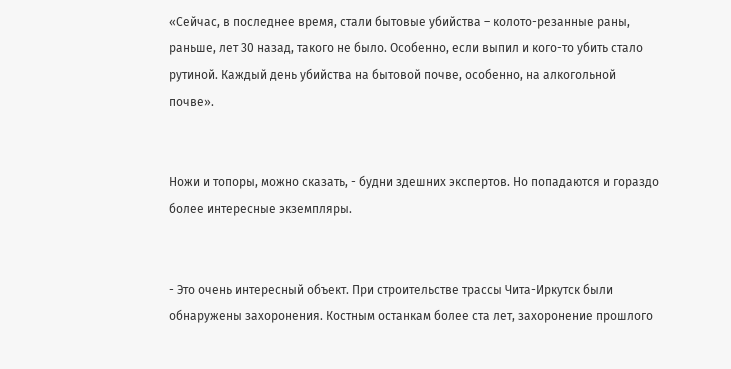«Сейчас, в последнее время, стали бытовые убийства – колото-резанные раны, раньше, лет 30 назад, такого не было. Особенно, если выпил и кого-то убить стало рутиной. Каждый день убийства на бытовой почве, особенно, на алкогольной почве».


Ножи и топоры, можно сказать, - будни здешних экспертов. Но попадаются и гораздо более интересные экземпляры.


- Это очень интересный объект. При строительстве трассы Чита-Иркутск были обнаружены захоронения. Костным останкам более ста лет, захоронение прошлого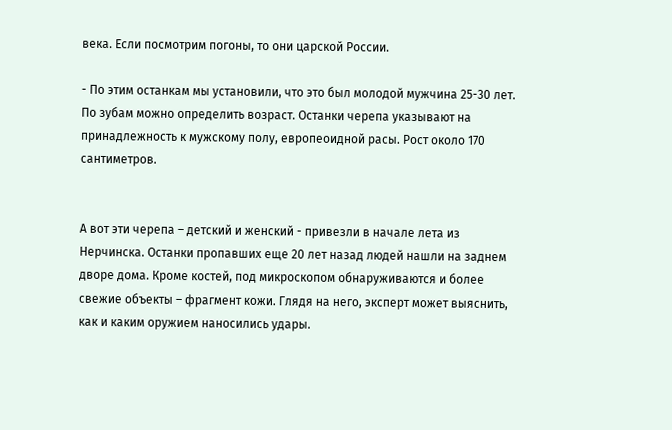века. Если посмотрим погоны, то они царской России.

- По этим останкам мы установили, что это был молодой мужчина 25-30 лет. По зубам можно определить возраст. Останки черепа указывают на принадлежность к мужскому полу, европеоидной расы. Рост около 170 сантиметров.


А вот эти черепа – детский и женский - привезли в начале лета из Нерчинска. Останки пропавших еще 20 лет назад людей нашли на заднем дворе дома. Кроме костей, под микроскопом обнаруживаются и более свежие объекты – фрагмент кожи. Глядя на него, эксперт может выяснить, как и каким оружием наносились удары.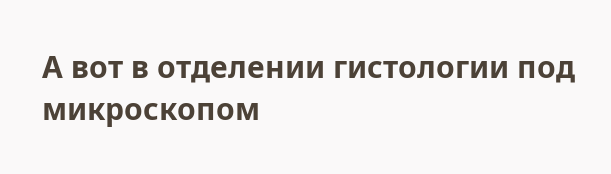А вот в отделении гистологии под микроскопом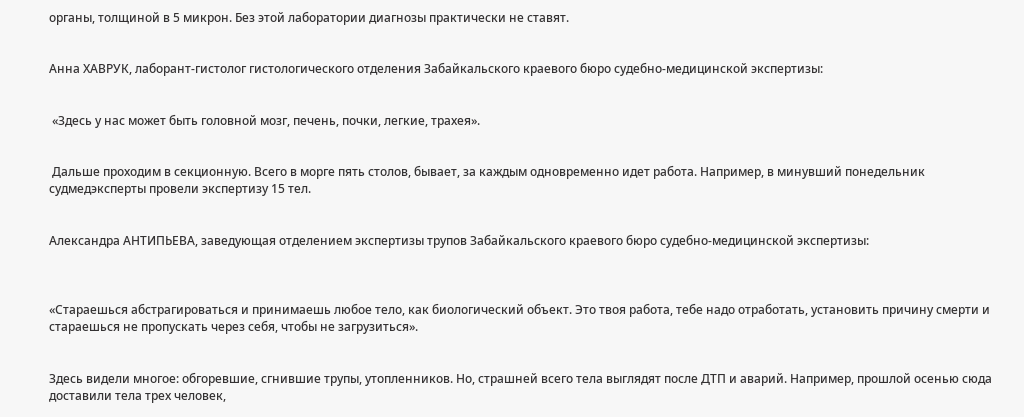органы, толщиной в 5 микрон. Без этой лаборатории диагнозы практически не ставят.


Анна ХАВРУК, лаборант-гистолог гистологического отделения Забайкальского краевого бюро судебно-медицинской экспертизы:


 «Здесь у нас может быть головной мозг, печень, почки, легкие, трахея».


 Дальше проходим в секционную. Всего в морге пять столов, бывает, за каждым одновременно идет работа. Например, в минувший понедельник судмедэксперты провели экспертизу 15 тел.


Александра АНТИПЬЕВА, заведующая отделением экспертизы трупов Забайкальского краевого бюро судебно-медицинской экспертизы:



«Стараешься абстрагироваться и принимаешь любое тело, как биологический объект. Это твоя работа, тебе надо отработать, установить причину смерти и стараешься не пропускать через себя, чтобы не загрузиться».


Здесь видели многое: обгоревшие, сгнившие трупы, утопленников. Но, страшней всего тела выглядят после ДТП и аварий. Например, прошлой осенью сюда доставили тела трех человек,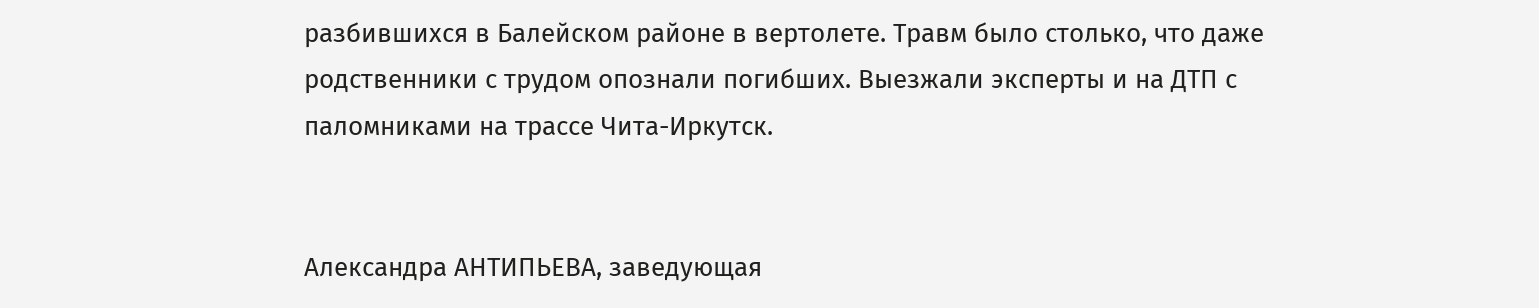разбившихся в Балейском районе в вертолете. Травм было столько, что даже родственники с трудом опознали погибших. Выезжали эксперты и на ДТП с паломниками на трассе Чита-Иркутск.


Александра АНТИПЬЕВА, заведующая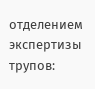отделением экспертизы трупов: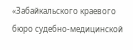«Забайкальского краевого бюро судебно-медицинской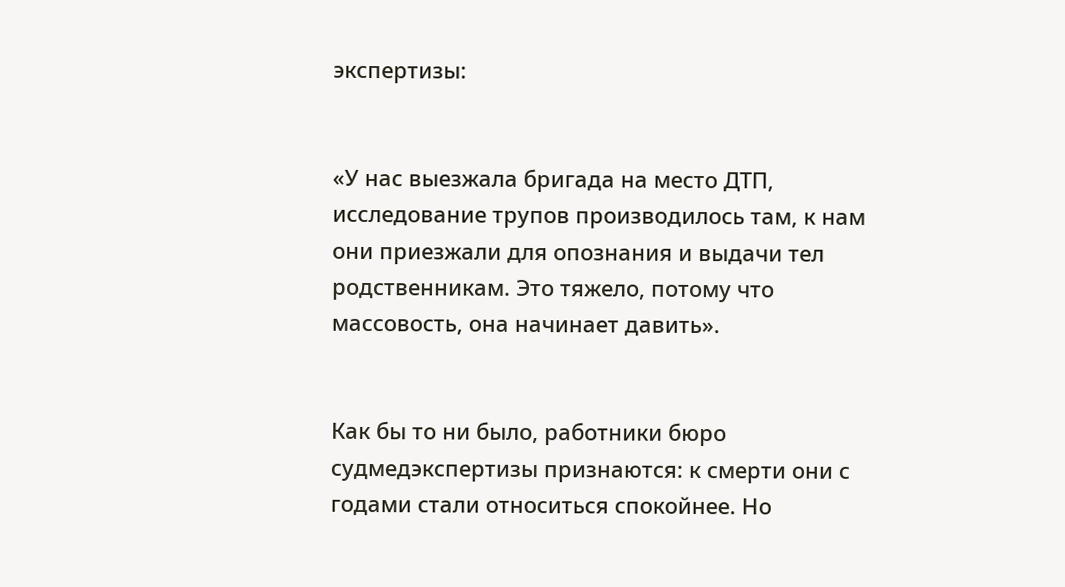экспертизы:


«У нас выезжала бригада на место ДТП, исследование трупов производилось там, к нам они приезжали для опознания и выдачи тел родственникам. Это тяжело, потому что массовость, она начинает давить».


Как бы то ни было, работники бюро судмедэкспертизы признаются: к смерти они с годами стали относиться спокойнее. Но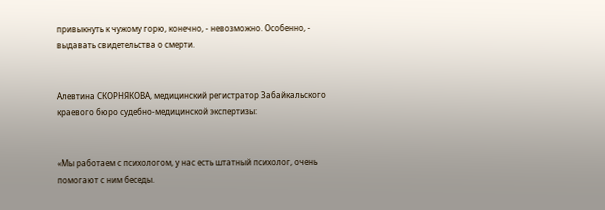привыкнуть к чужому горю, конечно, - невозможно. Особенно, - выдавать свидетельства о смерти.


Алевтина СКОРНЯКОВА, медицинский регистратор Забайкальского краевого бюро судебно-медицинской экспертизы:


«Мы работаем с психологом, у нас есть штатный психолог, очень помогают с ним беседы.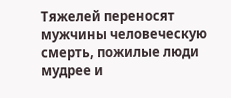Тяжелей переносят мужчины человеческую смерть, пожилые люди мудрее и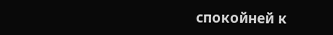спокойней к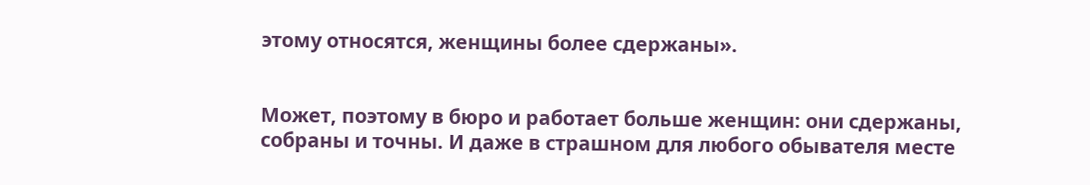этому относятся, женщины более сдержаны».


Может, поэтому в бюро и работает больше женщин: они сдержаны, собраны и точны. И даже в страшном для любого обывателя месте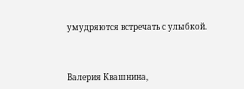умудряются встречать с улыбкой.



Валерия Квашнина,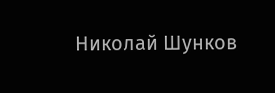Николай Шунков